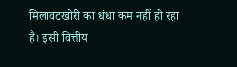मिलावटखोरी का धंधा कम नहीं हो रहा है। इसी वित्तीय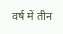वर्ष में तीन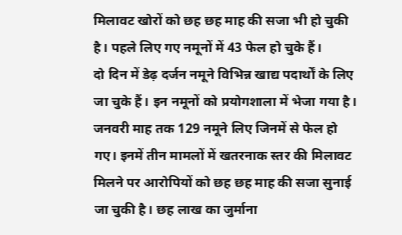मिलावट खोरों को छह छह माह की सजा भी हो चुकी है। पहले लिए गए नमूनों में 43 फेल हो चुके हैं।
दो दिन में डेढ़ दर्जन नमूने विभिन्न खाद्य पदार्थों के लिए जा चुके हैं। इन नमूनों को प्रयोगशाला में भेजा गया है। जनवरी माह तक 129 नमूने लिए जिनमें से फेल हो गए। इनमें तीन मामलों में खतरनाक स्तर की मिलावट मिलने पर आरोपियों को छह छह माह की सजा सुनाई जा चुकी है। छह लाख का जुर्माना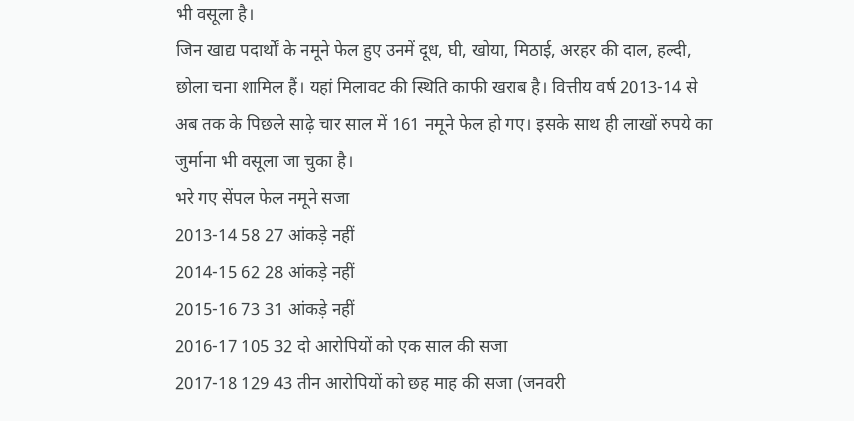भी वसूला है।
जिन खाद्य पदार्थों के नमूने फेल हुए उनमें दूध, घी, खोया, मिठाई, अरहर की दाल, हल्दी, छोला चना शामिल हैं। यहां मिलावट की स्थिति काफी खराब है। वित्तीय वर्ष 2013-14 से अब तक के पिछले साढ़े चार साल में 161 नमूने फेल हो गए। इसके साथ ही लाखों रुपये का जुर्माना भी वसूला जा चुका है।
भरे गए सेंपल फेल नमूने सजा
2013-14 58 27 आंकड़े नहीं
2014-15 62 28 आंकड़े नहीं
2015-16 73 31 आंकड़े नहीं
2016-17 105 32 दो आरोपियों को एक साल की सजा
2017-18 129 43 तीन आरोपियों को छह माह की सजा (जनवरी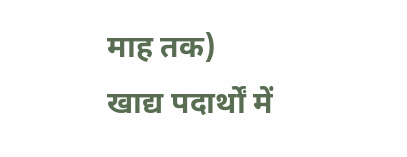माह तक)
खाद्य पदार्थों में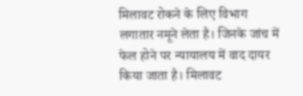मिलावट रोकने के लिए विभाग लगातार नमूने लेता है। जिनके जांच में फेल होने पर न्यायालय में वाद दायर किया जाता है। मिलावट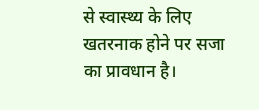से स्वास्थ्य के लिए खतरनाक होने पर सजा का प्रावधान है।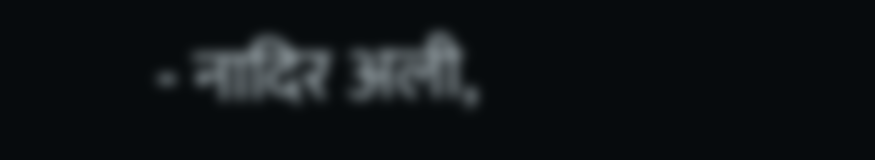- नादिर अली,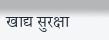खाद्य सुरक्षा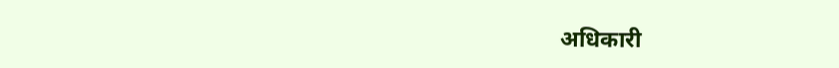अधिकारी